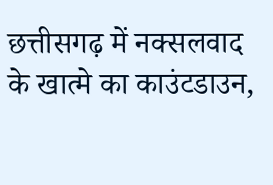छत्तीसगढ़ में नक्सलवाद के खात्मे का काउंटडाउन,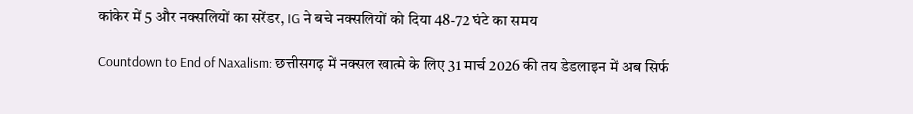कांकेर में 5 और नक्सलियों का सरेंडर, IG ने बचे नक्सलियों को दिया 48-72 घंटे का समय

Countdown to End of Naxalism: छत्तीसगढ़ में नक्सल खात्मे के लिए 31 मार्च 2026 की तय डेडलाइन में अब सिर्फ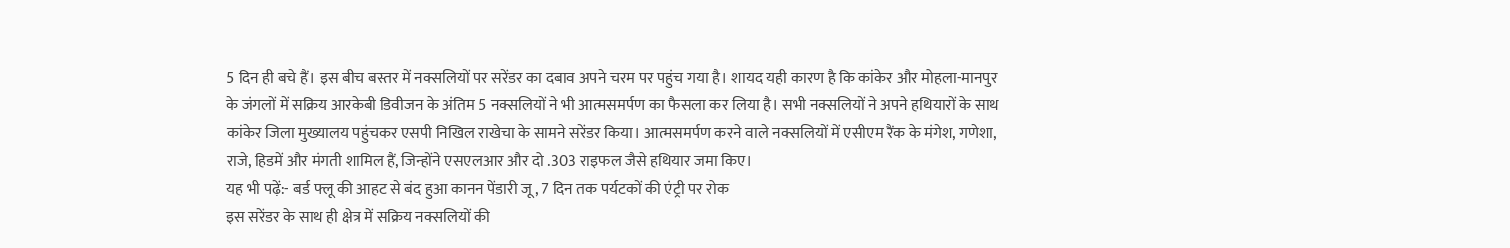5 दिन ही बचे हैं। इस बीच बस्तर में नक्सलियों पर सरेंडर का दबाव अपने चरम पर पहुंच गया है। शायद यही कारण है कि कांकेर और मोहला-मानपुर के जंगलों में सक्रिय आरकेबी डिवीजन के अंतिम 5 नक्सलियों ने भी आत्मसमर्पण का फैसला कर लिया है। सभी नक्सलियों ने अपने हथियारों के साथ कांकेर जिला मुख्यालय पहुंचकर एसपी निखिल राखेचा के सामने सरेंडर किया। आत्मसमर्पण करने वाले नक्सलियों में एसीएम रैंक के मंगेश, गणेशा, राजे, हिडमें और मंगती शामिल हैं, जिन्होंने एसएलआर और दो .303 राइफल जैसे हथियार जमा किए।
यह भी पढ़ें:- बर्ड फ्लू की आहट से बंद हुआ कानन पेंडारी जू, 7 दिन तक पर्यटकों की एंट्री पर रोक
इस सरेंडर के साथ ही क्षेत्र में सक्रिय नक्सलियों की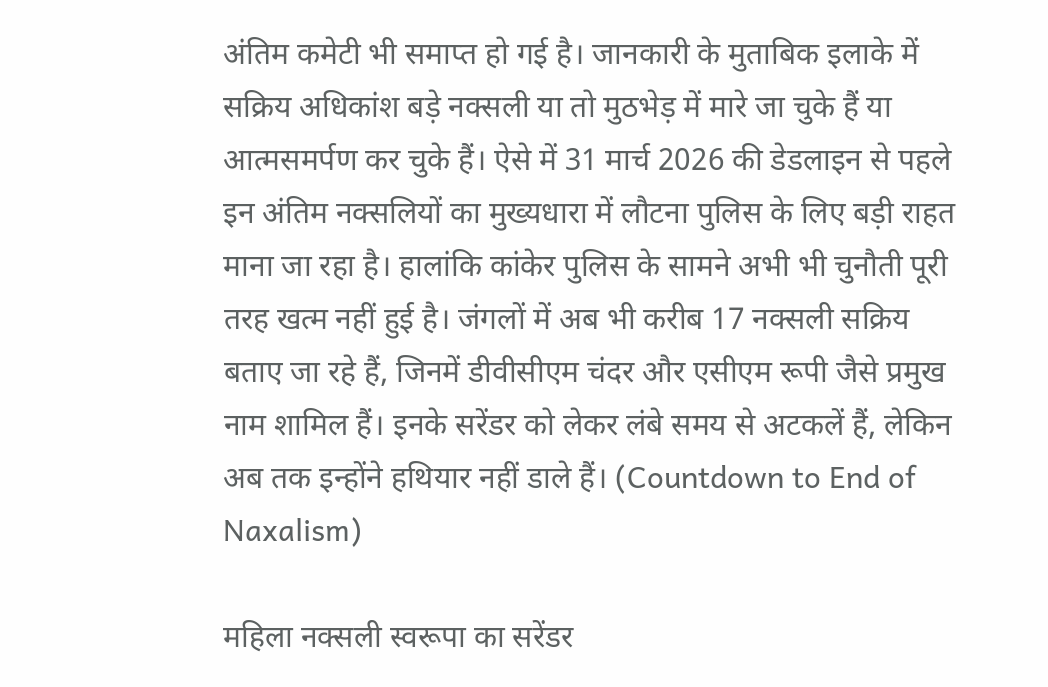अंतिम कमेटी भी समाप्त हो गई है। जानकारी के मुताबिक इलाके में सक्रिय अधिकांश बड़े नक्सली या तो मुठभेड़ में मारे जा चुके हैं या आत्मसमर्पण कर चुके हैं। ऐसे में 31 मार्च 2026 की डेडलाइन से पहले इन अंतिम नक्सलियों का मुख्यधारा में लौटना पुलिस के लिए बड़ी राहत माना जा रहा है। हालांकि कांकेर पुलिस के सामने अभी भी चुनौती पूरी तरह खत्म नहीं हुई है। जंगलों में अब भी करीब 17 नक्सली सक्रिय बताए जा रहे हैं, जिनमें डीवीसीएम चंदर और एसीएम रूपी जैसे प्रमुख नाम शामिल हैं। इनके सरेंडर को लेकर लंबे समय से अटकलें हैं, लेकिन अब तक इन्होंने हथियार नहीं डाले हैं। (Countdown to End of Naxalism)

महिला नक्सली स्वरूपा का सरेंडर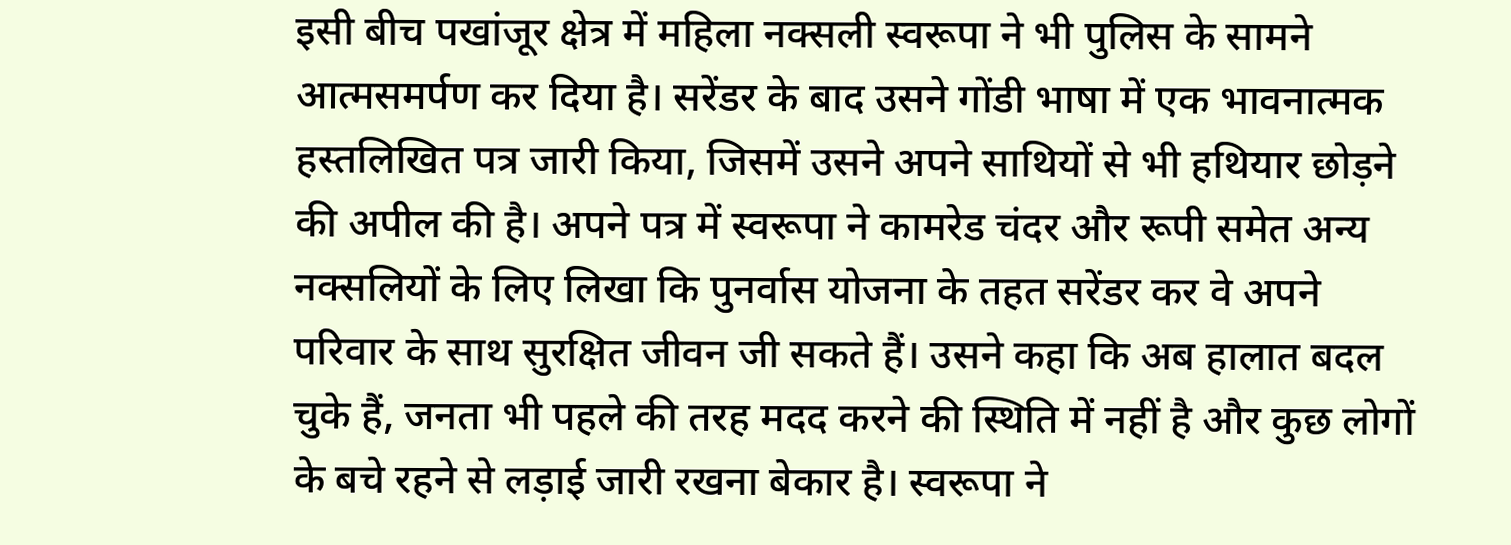इसी बीच पखांजूर क्षेत्र में महिला नक्सली स्वरूपा ने भी पुलिस के सामने आत्मसमर्पण कर दिया है। सरेंडर के बाद उसने गोंडी भाषा में एक भावनात्मक हस्तलिखित पत्र जारी किया, जिसमें उसने अपने साथियों से भी हथियार छोड़ने की अपील की है। अपने पत्र में स्वरूपा ने कामरेड चंदर और रूपी समेत अन्य नक्सलियों के लिए लिखा कि पुनर्वास योजना के तहत सरेंडर कर वे अपने परिवार के साथ सुरक्षित जीवन जी सकते हैं। उसने कहा कि अब हालात बदल चुके हैं, जनता भी पहले की तरह मदद करने की स्थिति में नहीं है और कुछ लोगों के बचे रहने से लड़ाई जारी रखना बेकार है। स्वरूपा ने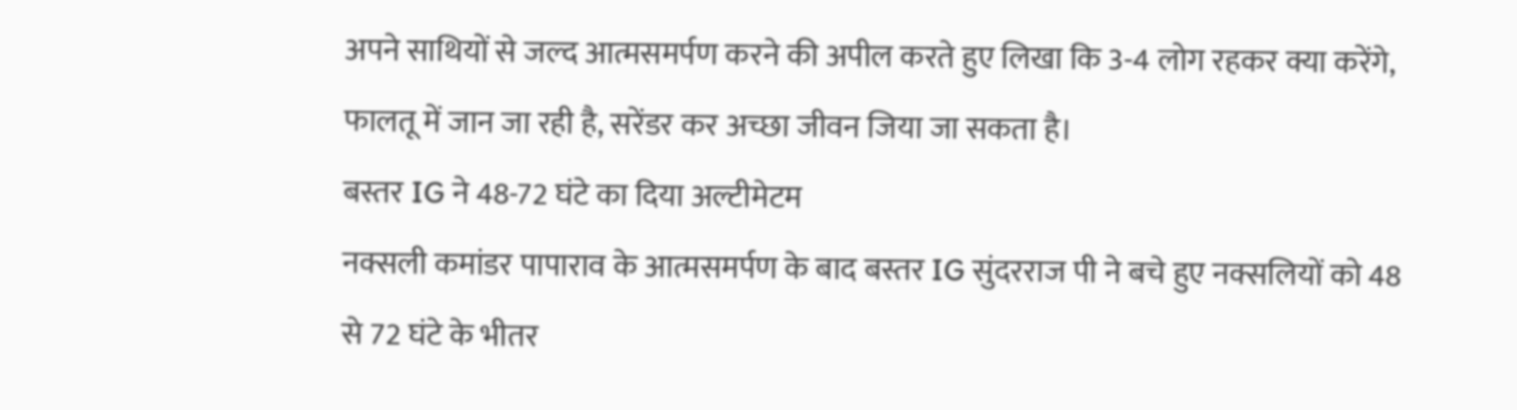अपने साथियों से जल्द आत्मसमर्पण करने की अपील करते हुए लिखा कि 3-4 लोग रहकर क्या करेंगे, फालतू में जान जा रही है, सरेंडर कर अच्छा जीवन जिया जा सकता है।
बस्तर IG ने 48-72 घंटे का दिया अल्टीमेटम
नक्सली कमांडर पापाराव के आत्मसमर्पण के बाद बस्तर IG सुंदरराज पी ने बचे हुए नक्सलियों को 48 से 72 घंटे के भीतर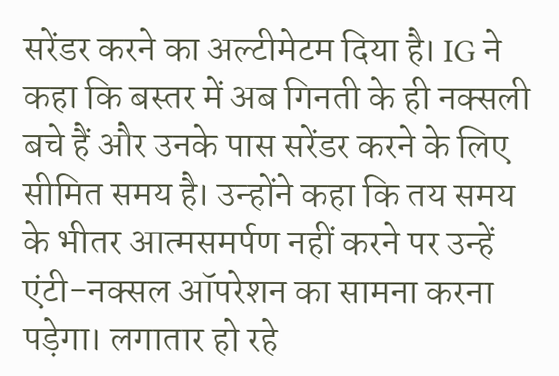सरेंडर करने का अल्टीमेटम दिया है। IG ने कहा कि बस्तर में अब गिनती के ही नक्सली बचे हैं और उनके पास सरेंडर करने के लिए सीमित समय है। उन्होंने कहा कि तय समय के भीतर आत्मसमर्पण नहीं करने पर उन्हें एंटी-नक्सल ऑपरेशन का सामना करना पड़ेगा। लगातार हो रहे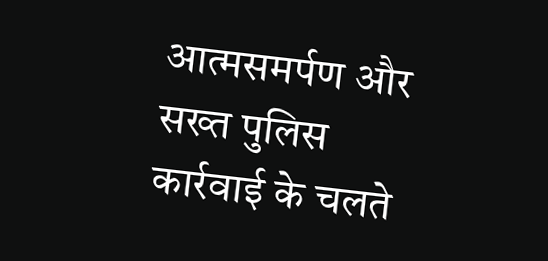आत्मसमर्पण और सख्त पुलिस कार्रवाई के चलते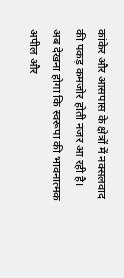कांकेर और आसपास के क्षेत्रों में नक्सलवाद की पकड़ कमजोर होती नजर आ रही है। अब देखना होगा कि स्वरूपा की भावनात्मक अपील और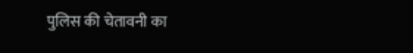पुलिस की चेतावनी का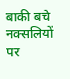बाकी बचे नक्सलियों पर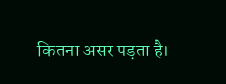कितना असर पड़ता है।